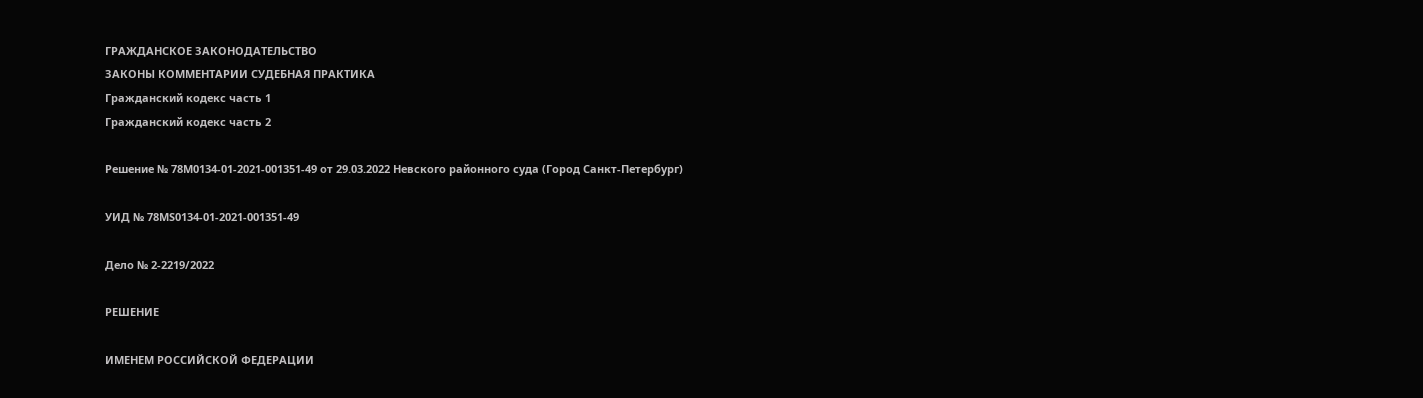ГРАЖДАНСКОЕ ЗАКОНОДАТЕЛЬСТВО
ЗАКОНЫ КОММЕНТАРИИ СУДЕБНАЯ ПРАКТИКА
Гражданский кодекс часть 1
Гражданский кодекс часть 2

Решение № 78М0134-01-2021-001351-49 от 29.03.2022 Невского районного суда (Город Санкт-Петербург)

УИД № 78МS0134-01-2021-001351-49

Дело № 2-2219/2022

РЕШЕНИЕ

ИМЕНЕМ РОССИЙСКОЙ ФЕДЕРАЦИИ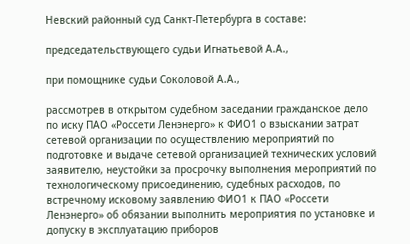Невский районный суд Санкт-Петербурга в составе:

председательствующего судьи Игнатьевой А.А.,

при помощнике судьи Соколовой А.А.,

рассмотрев в открытом судебном заседании гражданское дело по иску ПАО «Россети Ленэнерго» к ФИО1 о взыскании затрат сетевой организации по осуществлению мероприятий по подготовке и выдаче сетевой организацией технических условий заявителю, неустойки за просрочку выполнения мероприятий по технологическому присоединению, судебных расходов, по встречному исковому заявлению ФИО1 к ПАО «Россети Ленэнерго» об обязании выполнить мероприятия по установке и допуску в эксплуатацию приборов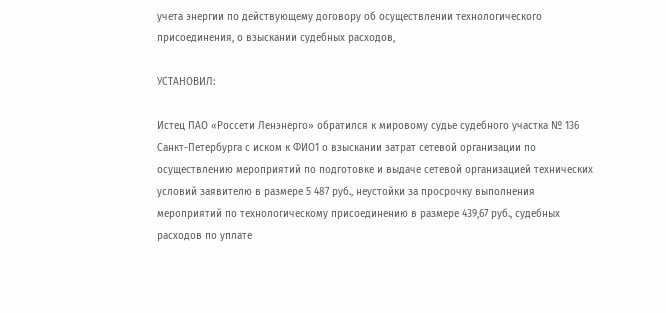учета энергии по действующему договору об осуществлении технологического присоединения, о взыскании судебных расходов,

УСТАНОВИЛ:

Истец ПАО «Россети Ленэнерго» обратился к мировому судье судебного участка № 136 Санкт-Петербурга с иском к ФИО1 о взыскании затрат сетевой организации по осуществлению мероприятий по подготовке и выдаче сетевой организацией технических условий заявителю в размере 5 487 руб., неустойки за просрочку выполнения мероприятий по технологическому присоединению в размере 439,67 руб., судебных расходов по уплате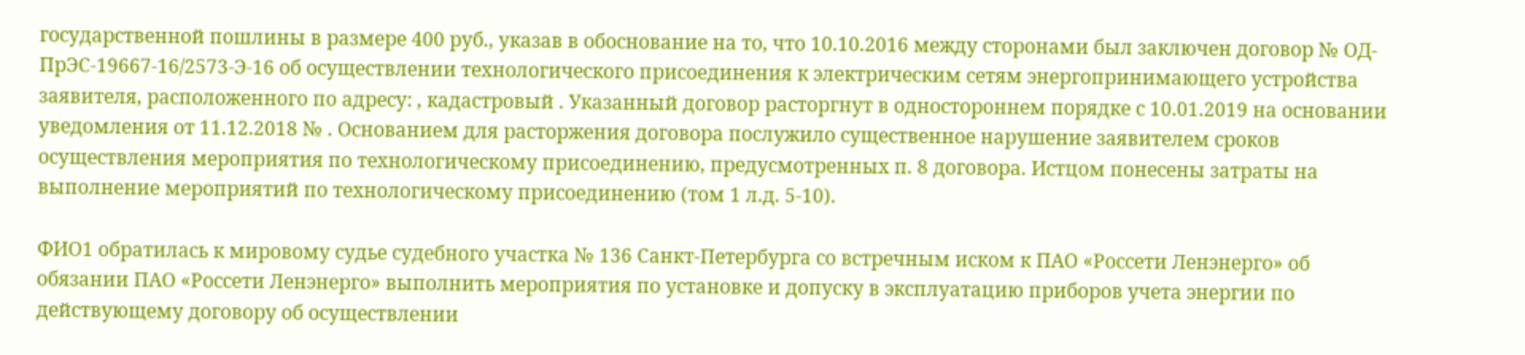государственной пошлины в размере 400 руб., указав в обоснование на то, что 10.10.2016 между сторонами был заключен договор № ОД-ПрЭС-19667-16/2573-Э-16 об осуществлении технологического присоединения к электрическим сетям энергопринимающего устройства заявителя, расположенного по адресу: , кадастровый . Указанный договор расторгнут в одностороннем порядке с 10.01.2019 на основании уведомления от 11.12.2018 № . Основанием для расторжения договора послужило существенное нарушение заявителем сроков осуществления мероприятия по технологическому присоединению, предусмотренных п. 8 договора. Истцом понесены затраты на выполнение мероприятий по технологическому присоединению (том 1 л.д. 5-10).

ФИО1 обратилась к мировому судье судебного участка № 136 Санкт-Петербурга со встречным иском к ПАО «Россети Ленэнерго» об обязании ПАО «Россети Ленэнерго» выполнить мероприятия по установке и допуску в эксплуатацию приборов учета энергии по действующему договору об осуществлении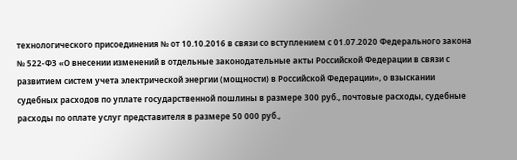технологического присоединения № от 10.10.2016 в связи со вступлением с 01.07.2020 Федерального закона № 522-ФЗ «О внесении изменений в отдельные законодательные акты Российской Федерации в связи с развитием систем учета электрической энергии (мощности) в Российской Федерации», о взыскании судебных расходов по уплате государственной пошлины в размере 300 руб., почтовые расходы, судебные расходы по оплате услуг представителя в размере 50 000 руб.,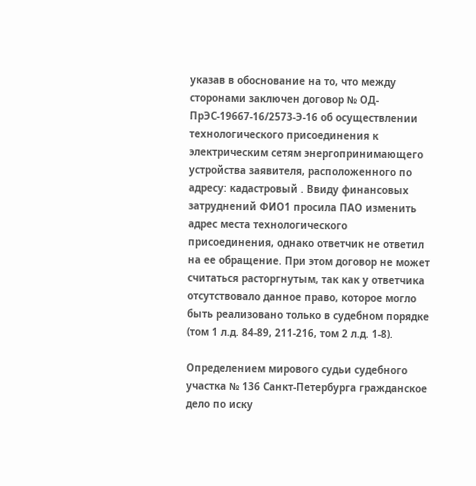указав в обоснование на то, что между сторонами заключен договор № ОД-ПрЭС-19667-16/2573-Э-16 об осуществлении технологического присоединения к электрическим сетям энергопринимающего устройства заявителя, расположенного по адресу: кадастровый . Ввиду финансовых затруднений ФИО1 просила ПАО изменить адрес места технологического присоединения, однако ответчик не ответил на ее обращение. При этом договор не может считаться расторгнутым, так как у ответчика отсутствовало данное право, которое могло быть реализовано только в судебном порядке (том 1 л.д. 84-89, 211-216, том 2 л.д. 1-8).

Определением мирового судьи судебного участка № 136 Санкт-Петербурга гражданское дело по иску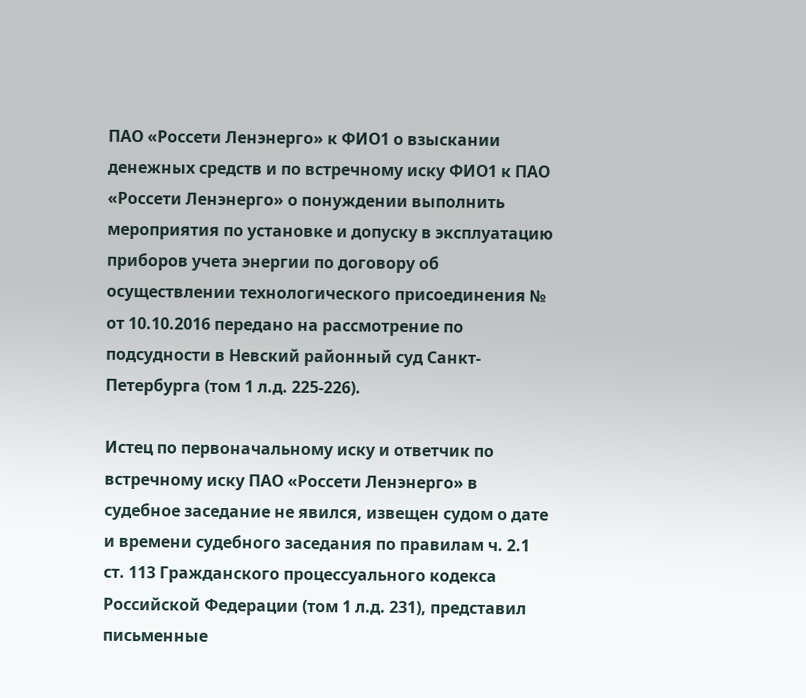ПАО «Россети Ленэнерго» к ФИО1 о взыскании денежных средств и по встречному иску ФИО1 к ПАО «Россети Ленэнерго» о понуждении выполнить мероприятия по установке и допуску в эксплуатацию приборов учета энергии по договору об осуществлении технологического присоединения № от 10.10.2016 передано на рассмотрение по подсудности в Невский районный суд Санкт-Петербурга (том 1 л.д. 225-226).

Истец по первоначальному иску и ответчик по встречному иску ПАО «Россети Ленэнерго» в судебное заседание не явился, извещен судом о дате и времени судебного заседания по правилам ч. 2.1 ст. 113 Гражданского процессуального кодекса Российской Федерации (том 1 л.д. 231), представил письменные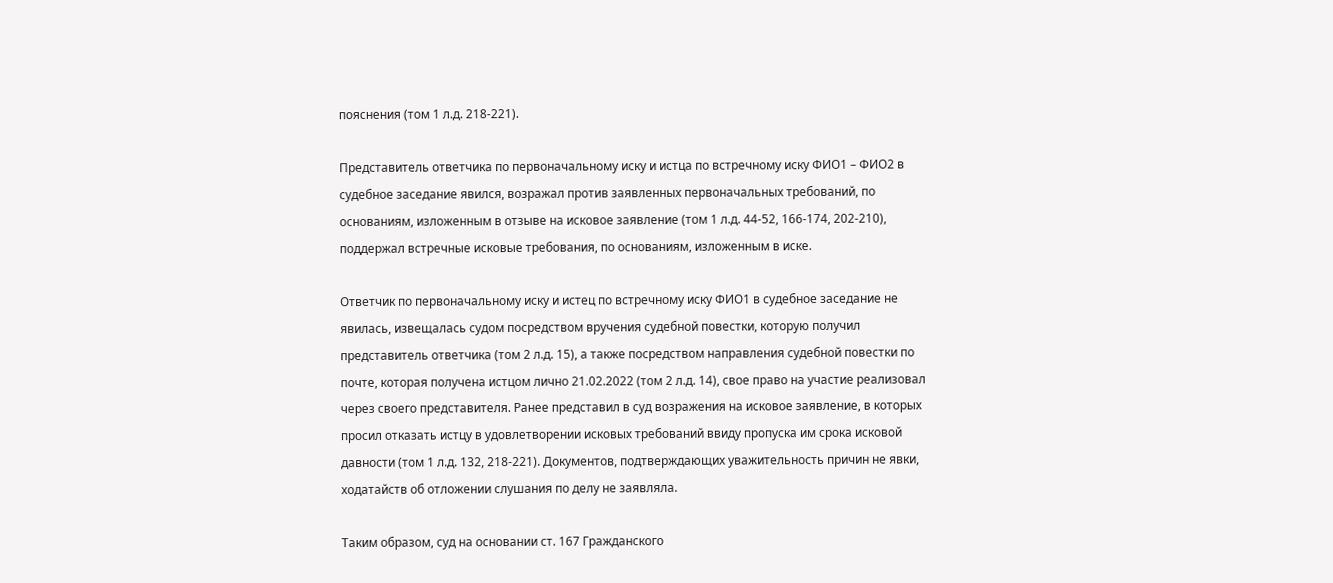пояснения (том 1 л.д. 218-221).

Представитель ответчика по первоначальному иску и истца по встречному иску ФИО1 – ФИО2 в судебное заседание явился, возражал против заявленных первоначальных требований, по основаниям, изложенным в отзыве на исковое заявление (том 1 л.д. 44-52, 166-174, 202-210), поддержал встречные исковые требования, по основаниям, изложенным в иске.

Ответчик по первоначальному иску и истец по встречному иску ФИО1 в судебное заседание не явилась, извещалась судом посредством вручения судебной повестки, которую получил представитель ответчика (том 2 л.д. 15), а также посредством направления судебной повестки по почте, которая получена истцом лично 21.02.2022 (том 2 л.д. 14), свое право на участие реализовал через своего представителя. Ранее представил в суд возражения на исковое заявление, в которых просил отказать истцу в удовлетворении исковых требований ввиду пропуска им срока исковой давности (том 1 л.д. 132, 218-221). Документов, подтверждающих уважительность причин не явки, ходатайств об отложении слушания по делу не заявляла.

Таким образом, суд на основании ст. 167 Гражданского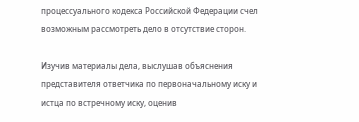процессуального кодекса Российской Федерации счел возможным рассмотреть дело в отсутствие сторон.

Изучив материалы дела, выслушав объяснения представителя ответчика по первоначальному иску и истца по встречному иску, оценив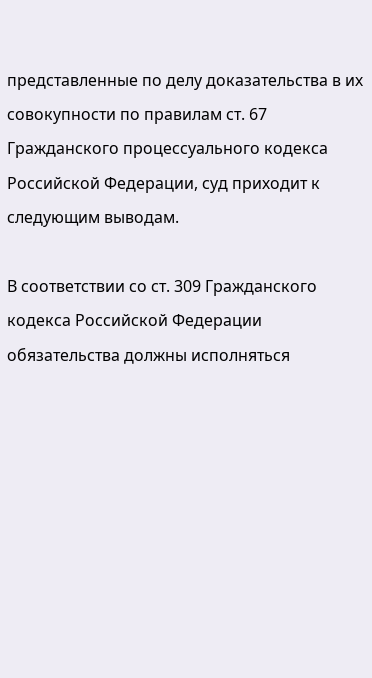представленные по делу доказательства в их совокупности по правилам ст. 67 Гражданского процессуального кодекса Российской Федерации, суд приходит к следующим выводам.

В соответствии со ст. 309 Гражданского кодекса Российской Федерации обязательства должны исполняться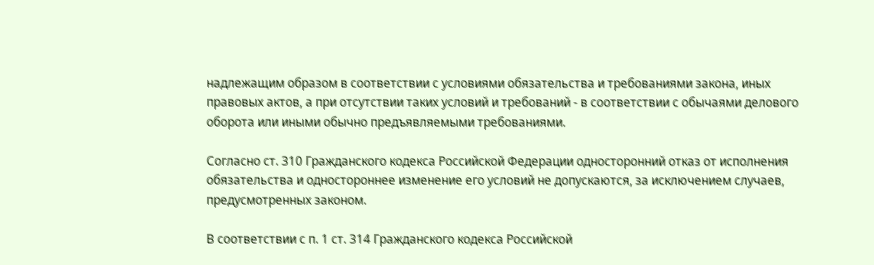надлежащим образом в соответствии с условиями обязательства и требованиями закона, иных правовых актов, а при отсутствии таких условий и требований - в соответствии с обычаями делового оборота или иными обычно предъявляемыми требованиями.

Согласно ст. 310 Гражданского кодекса Российской Федерации односторонний отказ от исполнения обязательства и одностороннее изменение его условий не допускаются, за исключением случаев, предусмотренных законом.

В соответствии с п. 1 ст. 314 Гражданского кодекса Российской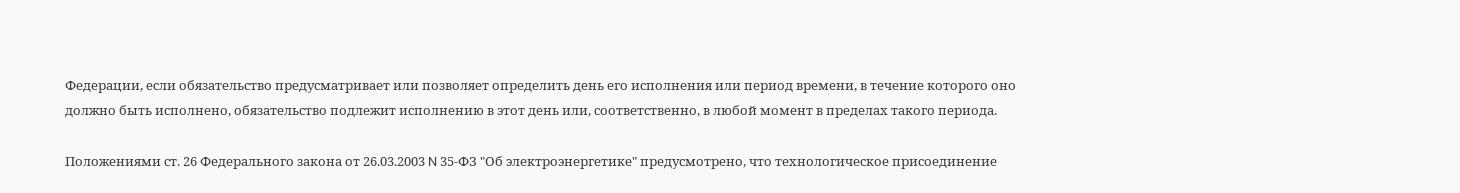Федерации, если обязательство предусматривает или позволяет определить день его исполнения или период времени, в течение которого оно должно быть исполнено, обязательство подлежит исполнению в этот день или, соответственно, в любой момент в пределах такого периода.

Положениями ст. 26 Федерального закона от 26.03.2003 N 35-ФЗ "Об электроэнергетике" предусмотрено, что технологическое присоединение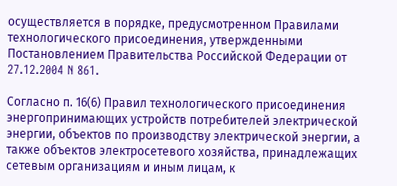осуществляется в порядке, предусмотренном Правилами технологического присоединения, утвержденными Постановлением Правительства Российской Федерации от 27.12.2004 N 861.

Согласно п. 16(6) Правил технологического присоединения энергопринимающих устройств потребителей электрической энергии, объектов по производству электрической энергии, а также объектов электросетевого хозяйства, принадлежащих сетевым организациям и иным лицам, к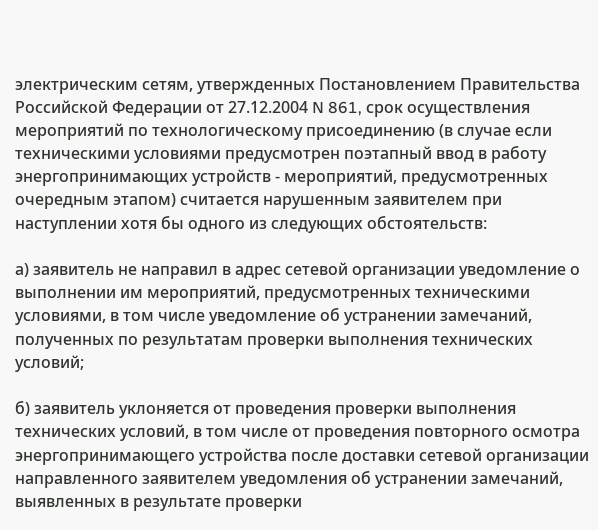электрическим сетям, утвержденных Постановлением Правительства Российской Федерации от 27.12.2004 N 861, срок осуществления мероприятий по технологическому присоединению (в случае если техническими условиями предусмотрен поэтапный ввод в работу энергопринимающих устройств - мероприятий, предусмотренных очередным этапом) считается нарушенным заявителем при наступлении хотя бы одного из следующих обстоятельств:

а) заявитель не направил в адрес сетевой организации уведомление о выполнении им мероприятий, предусмотренных техническими условиями, в том числе уведомление об устранении замечаний, полученных по результатам проверки выполнения технических условий;

б) заявитель уклоняется от проведения проверки выполнения технических условий, в том числе от проведения повторного осмотра энергопринимающего устройства после доставки сетевой организации направленного заявителем уведомления об устранении замечаний, выявленных в результате проверки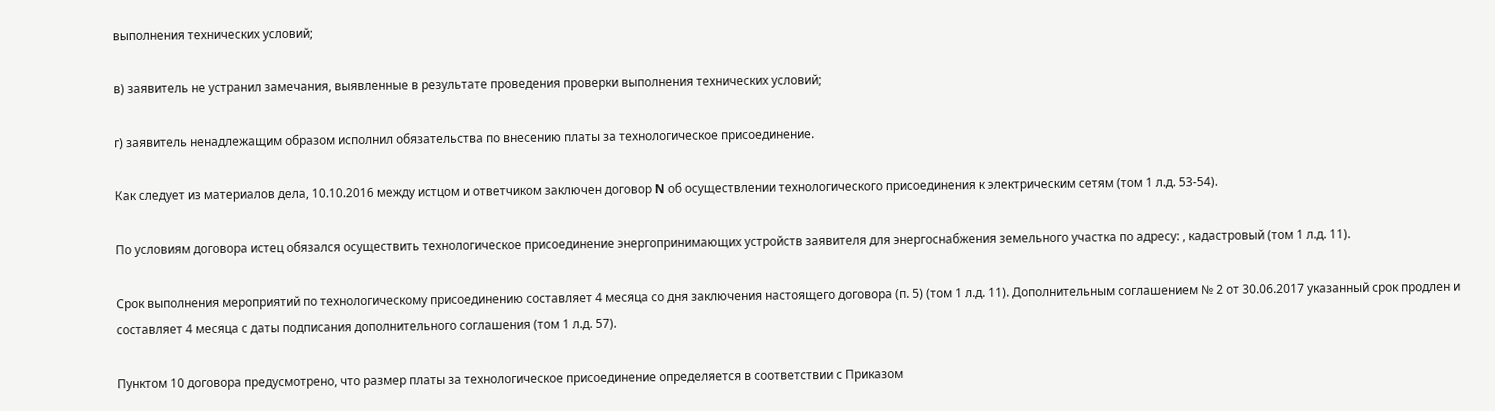выполнения технических условий;

в) заявитель не устранил замечания, выявленные в результате проведения проверки выполнения технических условий;

г) заявитель ненадлежащим образом исполнил обязательства по внесению платы за технологическое присоединение.

Как следует из материалов дела, 10.10.2016 между истцом и ответчиком заключен договор N об осуществлении технологического присоединения к электрическим сетям (том 1 л.д. 53-54).

По условиям договора истец обязался осуществить технологическое присоединение энергопринимающих устройств заявителя для энергоснабжения земельного участка по адресу: , кадастровый (том 1 л.д. 11).

Срок выполнения мероприятий по технологическому присоединению составляет 4 месяца со дня заключения настоящего договора (п. 5) (том 1 л.д. 11). Дополнительным соглашением № 2 от 30.06.2017 указанный срок продлен и составляет 4 месяца с даты подписания дополнительного соглашения (том 1 л.д. 57).

Пунктом 10 договора предусмотрено, что размер платы за технологическое присоединение определяется в соответствии с Приказом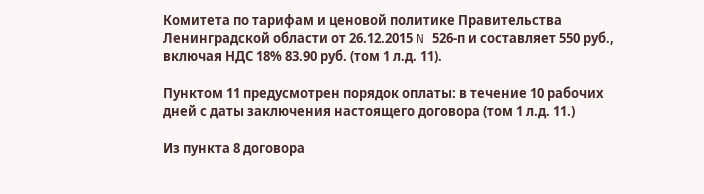Комитета по тарифам и ценовой политике Правительства Ленинградской области от 26.12.2015 N 526-п и составляет 550 руб., включая НДС 18% 83.90 руб. (том 1 л.д. 11).

Пунктом 11 предусмотрен порядок оплаты: в течение 10 рабочих дней с даты заключения настоящего договора (том 1 л.д. 11.)

Из пункта 8 договора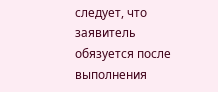следует, что заявитель обязуется после выполнения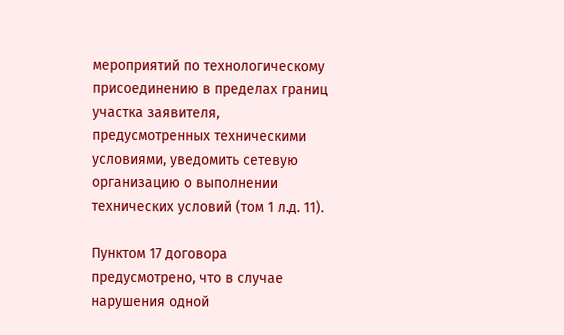мероприятий по технологическому присоединению в пределах границ участка заявителя, предусмотренных техническими условиями, уведомить сетевую организацию о выполнении технических условий (том 1 л.д. 11).

Пунктом 17 договора предусмотрено, что в случае нарушения одной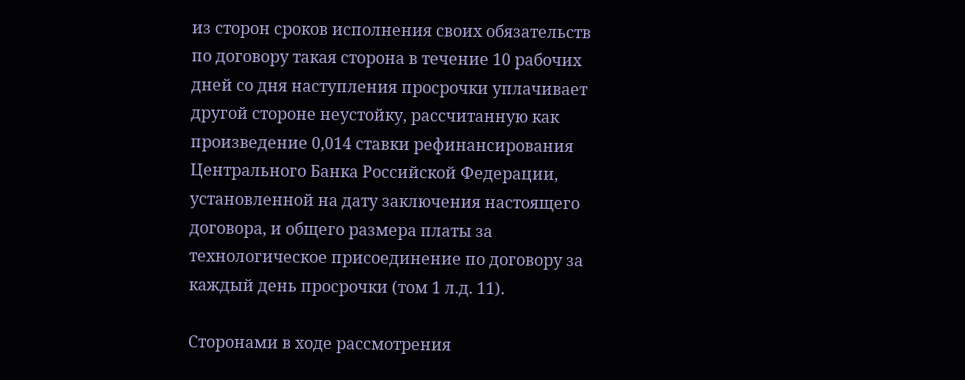из сторон сроков исполнения своих обязательств по договору такая сторона в течение 10 рабочих дней со дня наступления просрочки уплачивает другой стороне неустойку, рассчитанную как произведение 0,014 ставки рефинансирования Центрального Банка Российской Федерации, установленной на дату заключения настоящего договора, и общего размера платы за технологическое присоединение по договору за каждый день просрочки (том 1 л.д. 11).

Сторонами в ходе рассмотрения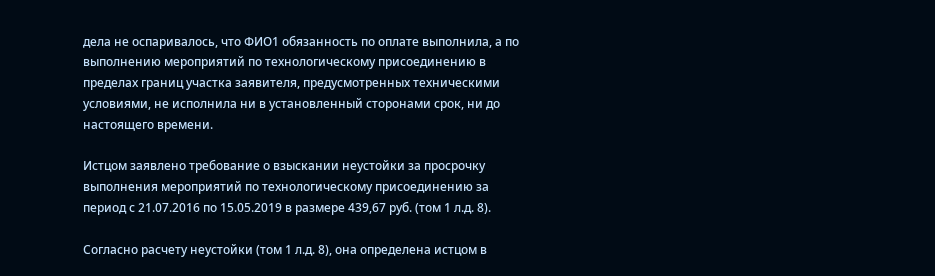дела не оспаривалось, что ФИО1 обязанность по оплате выполнила, а по выполнению мероприятий по технологическому присоединению в пределах границ участка заявителя, предусмотренных техническими условиями, не исполнила ни в установленный сторонами срок, ни до настоящего времени.

Истцом заявлено требование о взыскании неустойки за просрочку выполнения мероприятий по технологическому присоединению за период с 21.07.2016 по 15.05.2019 в размере 439,67 руб. (том 1 л.д. 8).

Согласно расчету неустойки (том 1 л.д. 8), она определена истцом в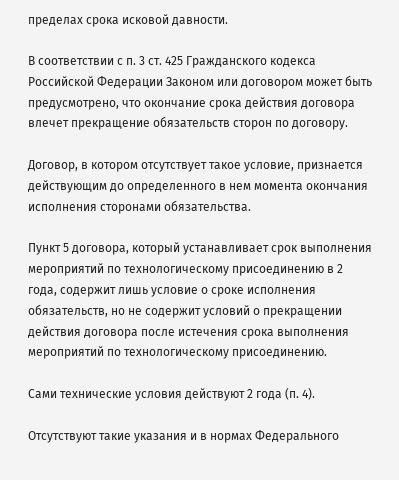пределах срока исковой давности.

В соответствии с п. 3 ст. 425 Гражданского кодекса Российской Федерации Законом или договором может быть предусмотрено, что окончание срока действия договора влечет прекращение обязательств сторон по договору.

Договор, в котором отсутствует такое условие, признается действующим до определенного в нем момента окончания исполнения сторонами обязательства.

Пункт 5 договора, который устанавливает срок выполнения мероприятий по технологическому присоединению в 2 года, содержит лишь условие о сроке исполнения обязательств, но не содержит условий о прекращении действия договора после истечения срока выполнения мероприятий по технологическому присоединению.

Сами технические условия действуют 2 года (п. 4).

Отсутствуют такие указания и в нормах Федерального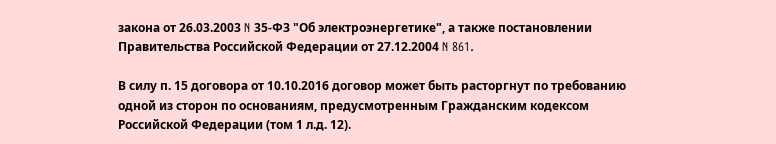закона от 26.03.2003 N 35-ФЗ "Об электроэнергетике", а также постановлении Правительства Российской Федерации от 27.12.2004 N 861.

В силу п. 15 договора от 10.10.2016 договор может быть расторгнут по требованию одной из сторон по основаниям, предусмотренным Гражданским кодексом Российской Федерации (том 1 л.д. 12).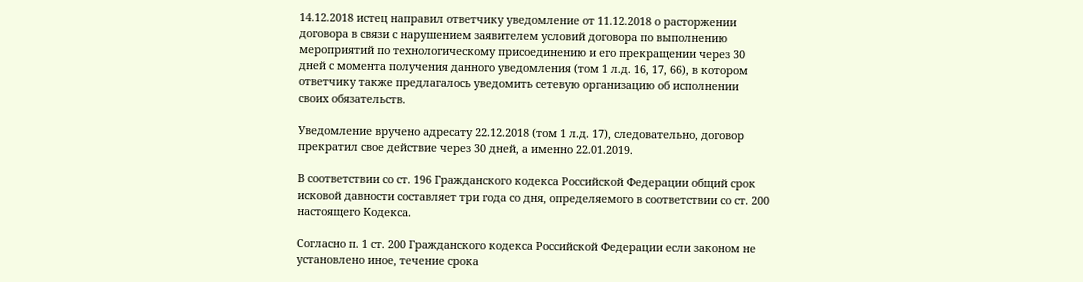14.12.2018 истец направил ответчику уведомление от 11.12.2018 о расторжении договора в связи с нарушением заявителем условий договора по выполнению мероприятий по технологическому присоединению и его прекращении через 30 дней с момента получения данного уведомления (том 1 л.д. 16, 17, 66), в котором ответчику также предлагалось уведомить сетевую организацию об исполнении своих обязательств.

Уведомление вручено адресату 22.12.2018 (том 1 л.д. 17), следовательно, договор прекратил свое действие через 30 дней, а именно 22.01.2019.

В соответствии со ст. 196 Гражданского кодекса Российской Федерации общий срок исковой давности составляет три года со дня, определяемого в соответствии со ст. 200 настоящего Кодекса.

Согласно п. 1 ст. 200 Гражданского кодекса Российской Федерации если законом не установлено иное, течение срока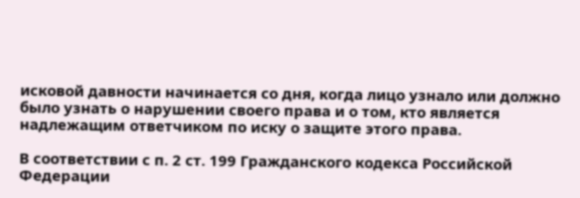исковой давности начинается со дня, когда лицо узнало или должно было узнать о нарушении своего права и о том, кто является надлежащим ответчиком по иску о защите этого права.

В соответствии с п. 2 ст. 199 Гражданского кодекса Российской Федерации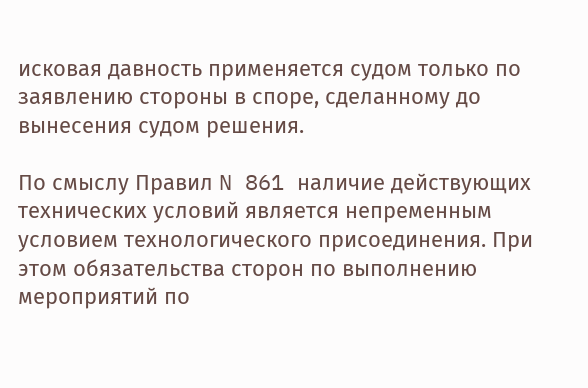исковая давность применяется судом только по заявлению стороны в споре, сделанному до вынесения судом решения.

По смыслу Правил N 861 наличие действующих технических условий является непременным условием технологического присоединения. При этом обязательства сторон по выполнению мероприятий по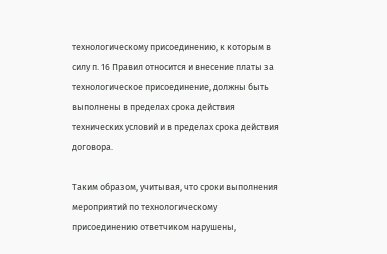технологическому присоединению, к которым в силу п. 16 Правил относится и внесение платы за технологическое присоединение, должны быть выполнены в пределах срока действия технических условий и в пределах срока действия договора.

Таким образом, учитывая, что сроки выполнения мероприятий по технологическому присоединению ответчиком нарушены,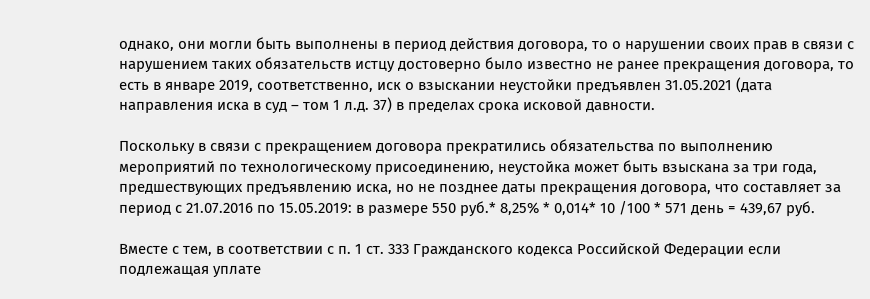однако, они могли быть выполнены в период действия договора, то о нарушении своих прав в связи с нарушением таких обязательств истцу достоверно было известно не ранее прекращения договора, то есть в январе 2019, соответственно, иск о взыскании неустойки предъявлен 31.05.2021 (дата направления иска в суд – том 1 л.д. 37) в пределах срока исковой давности.

Поскольку в связи с прекращением договора прекратились обязательства по выполнению мероприятий по технологическому присоединению, неустойка может быть взыскана за три года, предшествующих предъявлению иска, но не позднее даты прекращения договора, что составляет за период с 21.07.2016 по 15.05.2019: в размере 550 руб.* 8,25% * 0,014* 10 /100 * 571 день = 439,67 руб.

Вместе с тем, в соответствии с п. 1 ст. 333 Гражданского кодекса Российской Федерации если подлежащая уплате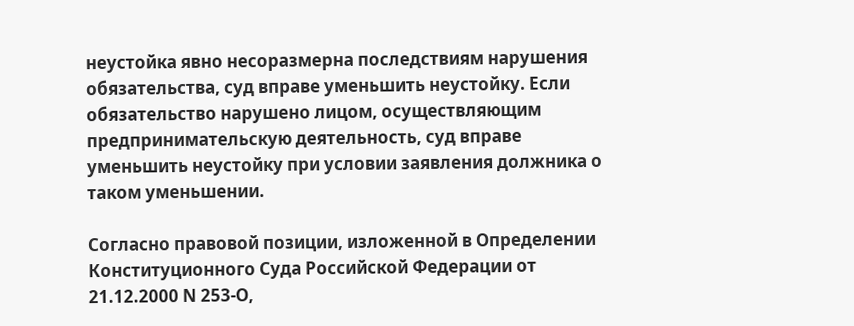неустойка явно несоразмерна последствиям нарушения обязательства, суд вправе уменьшить неустойку. Если обязательство нарушено лицом, осуществляющим предпринимательскую деятельность, суд вправе уменьшить неустойку при условии заявления должника о таком уменьшении.

Согласно правовой позиции, изложенной в Определении Конституционного Суда Российской Федерации от 21.12.2000 N 253-О,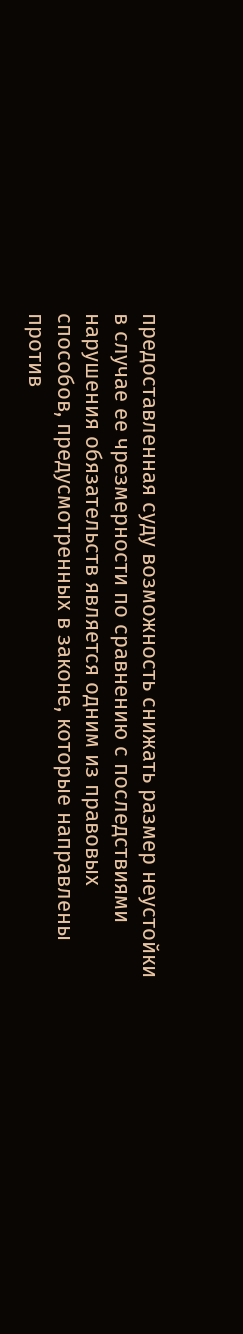предоставленная суду возможность снижать размер неустойки в случае ее чрезмерности по сравнению с последствиями нарушения обязательств является одним из правовых способов, предусмотренных в законе, которые направлены против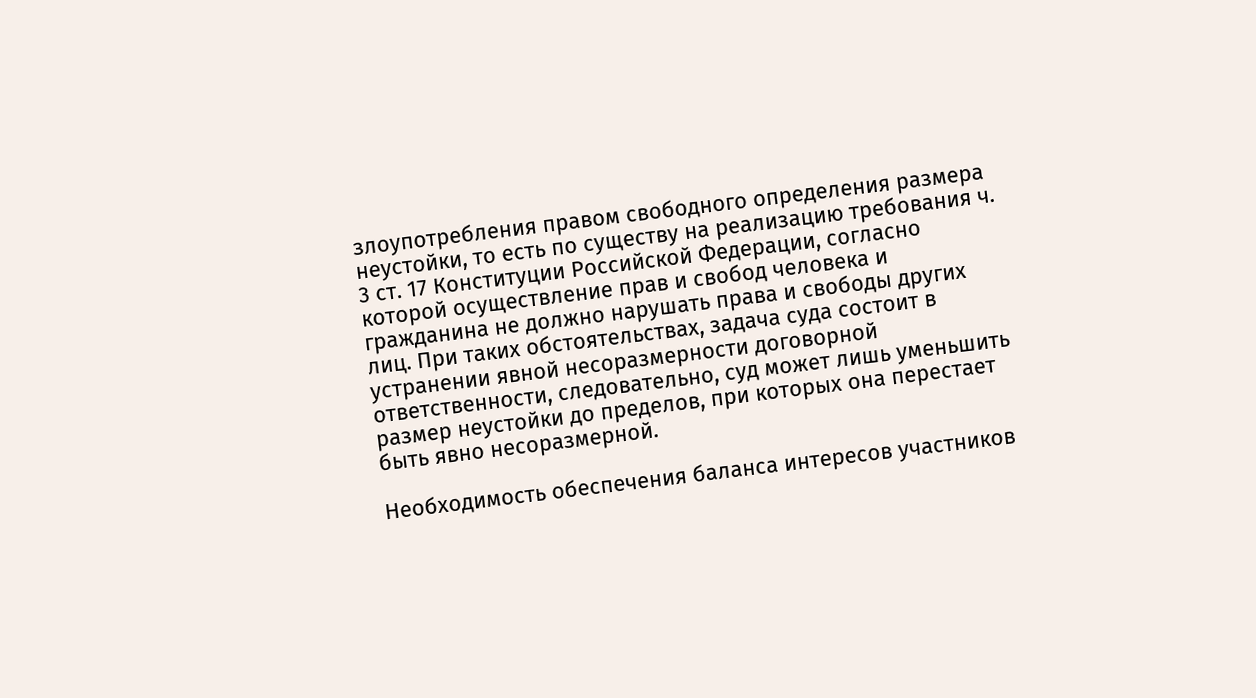злоупотребления правом свободного определения размера неустойки, то есть по существу на реализацию требования ч. 3 ст. 17 Конституции Российской Федерации, согласно которой осуществление прав и свобод человека и гражданина не должно нарушать права и свободы других лиц. При таких обстоятельствах, задача суда состоит в устранении явной несоразмерности договорной ответственности, следовательно, суд может лишь уменьшить размер неустойки до пределов, при которых она перестает быть явно несоразмерной.

Необходимость обеспечения баланса интересов участников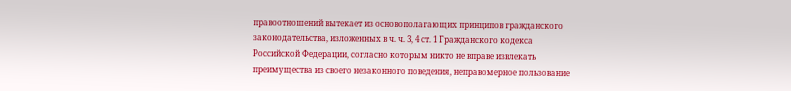правоотношений вытекает из основополагающих принципов гражданского законодательства, изложенных в ч. ч. 3, 4 ст. 1 Гражданского кодекса Российской Федерации, согласно которым никто не вправе извлекать преимущества из своего незаконного поведения, неправомерное пользование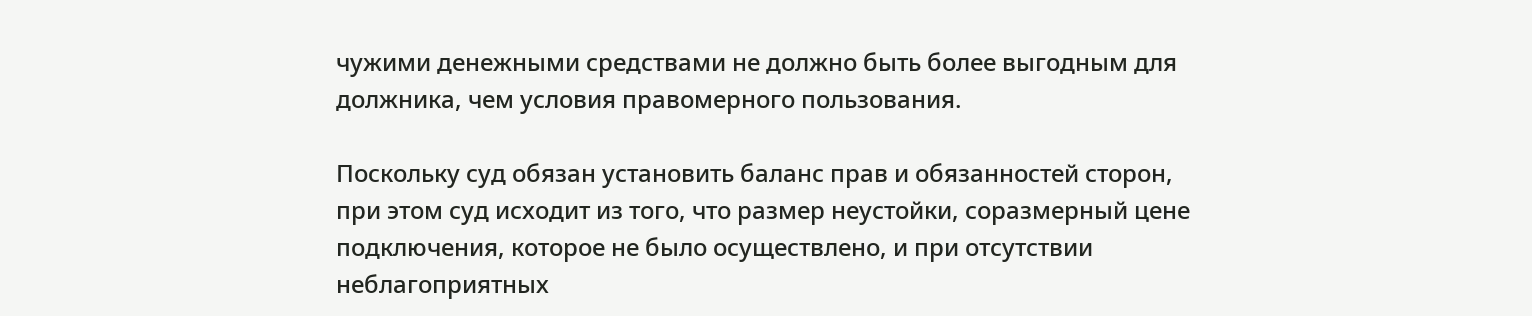чужими денежными средствами не должно быть более выгодным для должника, чем условия правомерного пользования.

Поскольку суд обязан установить баланс прав и обязанностей сторон, при этом суд исходит из того, что размер неустойки, соразмерный цене подключения, которое не было осуществлено, и при отсутствии неблагоприятных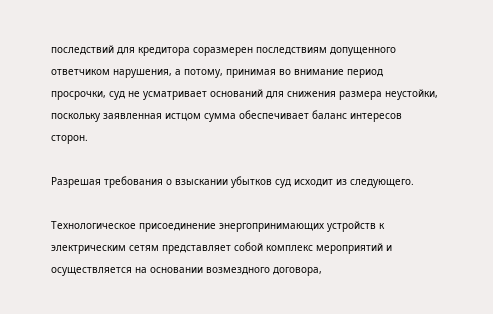последствий для кредитора соразмерен последствиям допущенного ответчиком нарушения, а потому, принимая во внимание период просрочки, суд не усматривает оснований для снижения размера неустойки, поскольку заявленная истцом сумма обеспечивает баланс интересов сторон.

Разрешая требования о взыскании убытков суд исходит из следующего.

Технологическое присоединение энергопринимающих устройств к электрическим сетям представляет собой комплекс мероприятий и осуществляется на основании возмездного договора,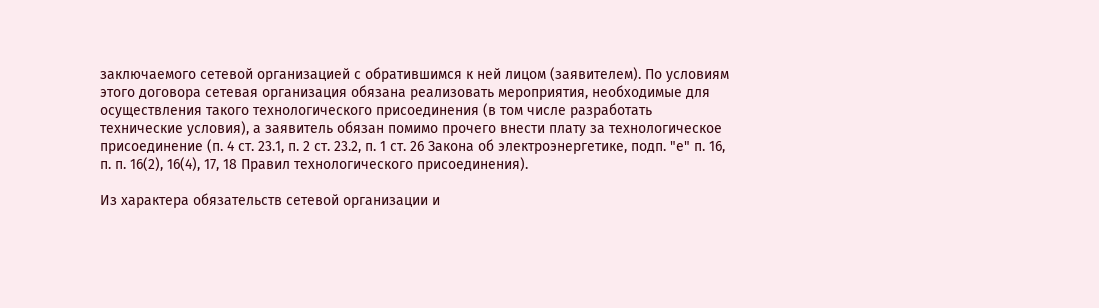заключаемого сетевой организацией с обратившимся к ней лицом (заявителем). По условиям этого договора сетевая организация обязана реализовать мероприятия, необходимые для осуществления такого технологического присоединения (в том числе разработать технические условия), а заявитель обязан помимо прочего внести плату за технологическое присоединение (п. 4 ст. 23.1, п. 2 ст. 23.2, п. 1 ст. 26 Закона об электроэнергетике, подп. "е" п. 16, п. п. 16(2), 16(4), 17, 18 Правил технологического присоединения).

Из характера обязательств сетевой организации и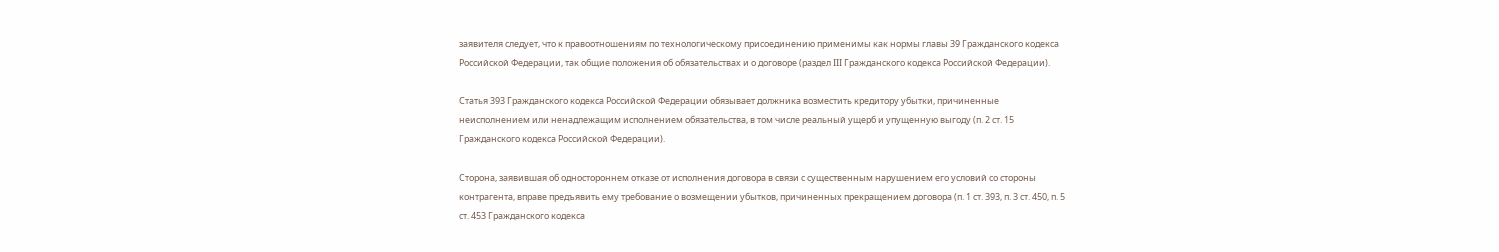заявителя следует, что к правоотношениям по технологическому присоединению применимы как нормы главы 39 Гражданского кодекса Российской Федерации, так общие положения об обязательствах и о договоре (раздел III Гражданского кодекса Российской Федерации).

Статья 393 Гражданского кодекса Российской Федерации обязывает должника возместить кредитору убытки, причиненные неисполнением или ненадлежащим исполнением обязательства, в том числе реальный ущерб и упущенную выгоду (п. 2 ст. 15 Гражданского кодекса Российской Федерации).

Сторона, заявившая об одностороннем отказе от исполнения договора в связи с существенным нарушением его условий со стороны контрагента, вправе предъявить ему требование о возмещении убытков, причиненных прекращением договора (п. 1 ст. 393, п. 3 ст. 450, п. 5 ст. 453 Гражданского кодекса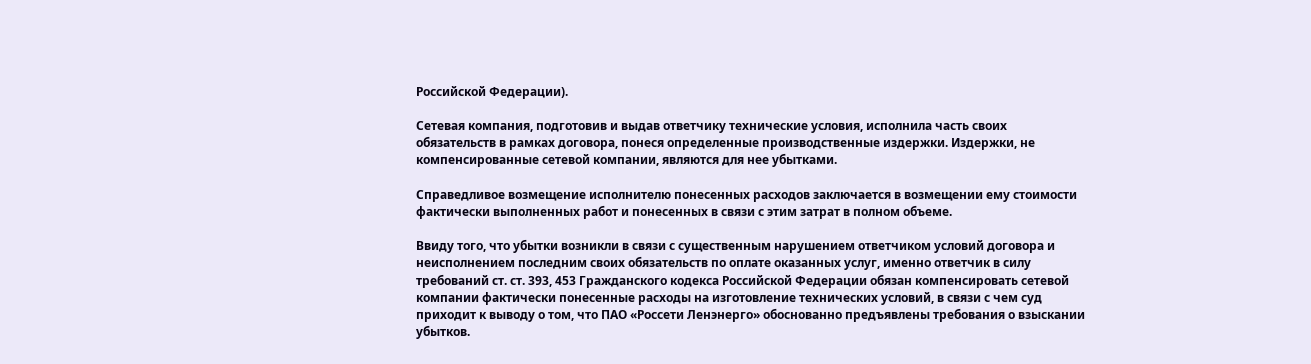Российской Федерации).

Сетевая компания, подготовив и выдав ответчику технические условия, исполнила часть своих обязательств в рамках договора, понеся определенные производственные издержки. Издержки, не компенсированные сетевой компании, являются для нее убытками.

Справедливое возмещение исполнителю понесенных расходов заключается в возмещении ему стоимости фактически выполненных работ и понесенных в связи с этим затрат в полном объеме.

Ввиду того, что убытки возникли в связи с существенным нарушением ответчиком условий договора и неисполнением последним своих обязательств по оплате оказанных услуг, именно ответчик в силу требований ст. ст. 393, 453 Гражданского кодекса Российской Федерации обязан компенсировать сетевой компании фактически понесенные расходы на изготовление технических условий, в связи с чем суд приходит к выводу о том, что ПАО «Россети Ленэнерго» обоснованно предъявлены требования о взыскании убытков.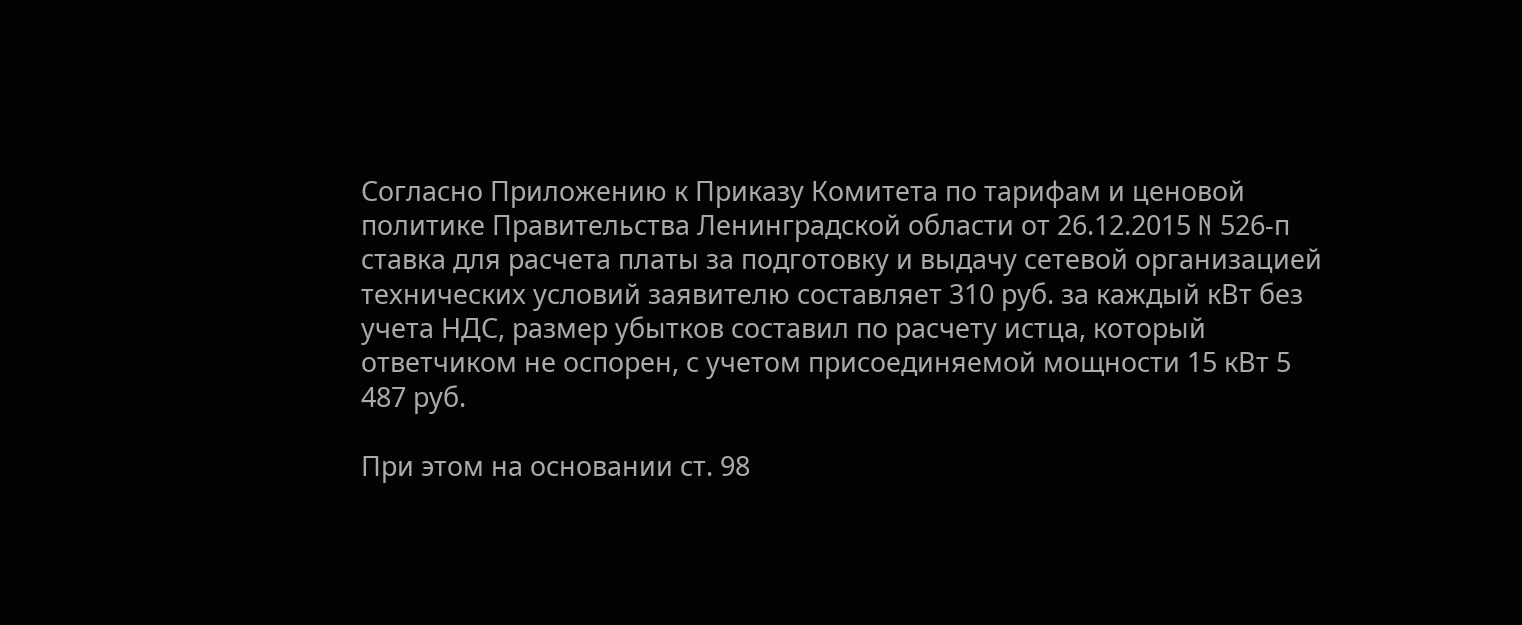Согласно Приложению к Приказу Комитета по тарифам и ценовой политике Правительства Ленинградской области от 26.12.2015 N 526-п ставка для расчета платы за подготовку и выдачу сетевой организацией технических условий заявителю составляет 310 руб. за каждый кВт без учета НДС, размер убытков составил по расчету истца, который ответчиком не оспорен, с учетом присоединяемой мощности 15 кВт 5 487 руб.

При этом на основании ст. 98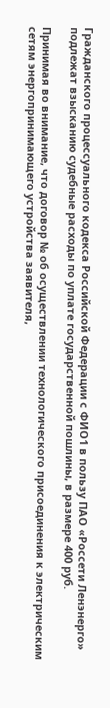Гражданского процессуального кодекса Российской Федерации с ФИО1 в пользу ПАО «Россети Ленэнерго» подлежат взысканию судебные расходы по уплате государственной пошлины, в размере 400 руб.

Принимая во внимание, что договор № об осуществлении технологического присоединения к электрическим сетям энергопринимающего устройства заявителя,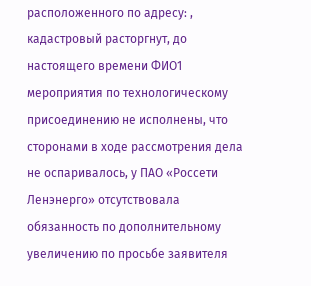расположенного по адресу: , кадастровый расторгнут, до настоящего времени ФИО1 мероприятия по технологическому присоединению не исполнены, что сторонами в ходе рассмотрения дела не оспаривалось, у ПАО «Россети Ленэнерго» отсутствовала обязанность по дополнительному увеличению по просьбе заявителя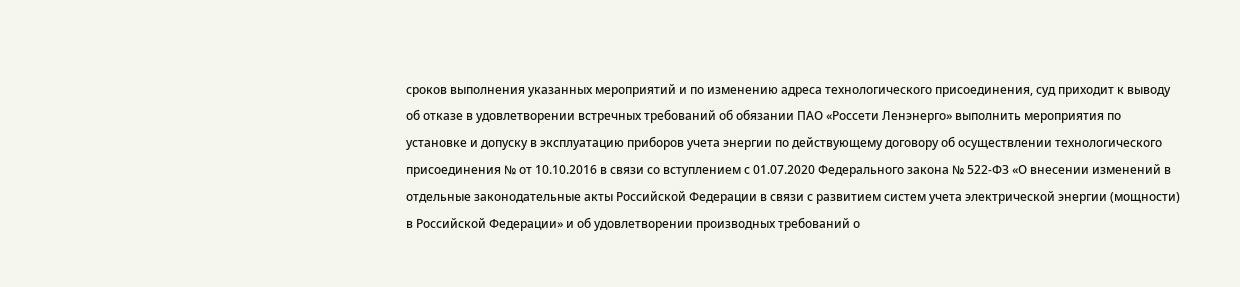сроков выполнения указанных мероприятий и по изменению адреса технологического присоединения, суд приходит к выводу об отказе в удовлетворении встречных требований об обязании ПАО «Россети Ленэнерго» выполнить мероприятия по установке и допуску в эксплуатацию приборов учета энергии по действующему договору об осуществлении технологического присоединения № от 10.10.2016 в связи со вступлением с 01.07.2020 Федерального закона № 522-ФЗ «О внесении изменений в отдельные законодательные акты Российской Федерации в связи с развитием систем учета электрической энергии (мощности) в Российской Федерации» и об удовлетворении производных требований о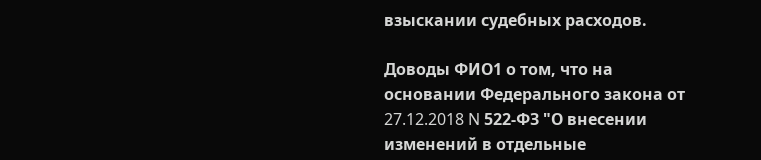взыскании судебных расходов.

Доводы ФИО1 о том, что на основании Федерального закона от 27.12.2018 N 522-ФЗ "О внесении изменений в отдельные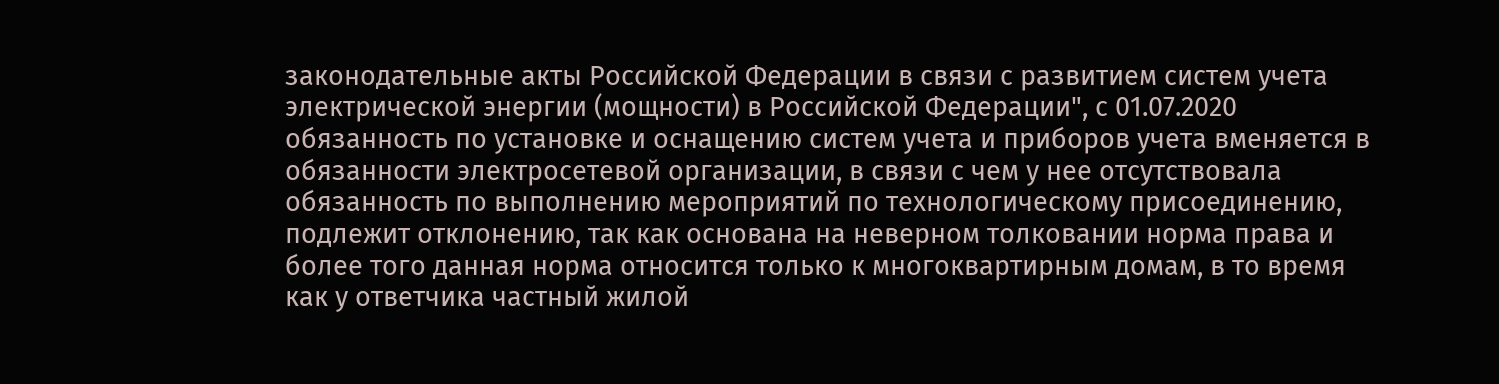законодательные акты Российской Федерации в связи с развитием систем учета электрической энергии (мощности) в Российской Федерации", с 01.07.2020 обязанность по установке и оснащению систем учета и приборов учета вменяется в обязанности электросетевой организации, в связи с чем у нее отсутствовала обязанность по выполнению мероприятий по технологическому присоединению, подлежит отклонению, так как основана на неверном толковании норма права и более того данная норма относится только к многоквартирным домам, в то время как у ответчика частный жилой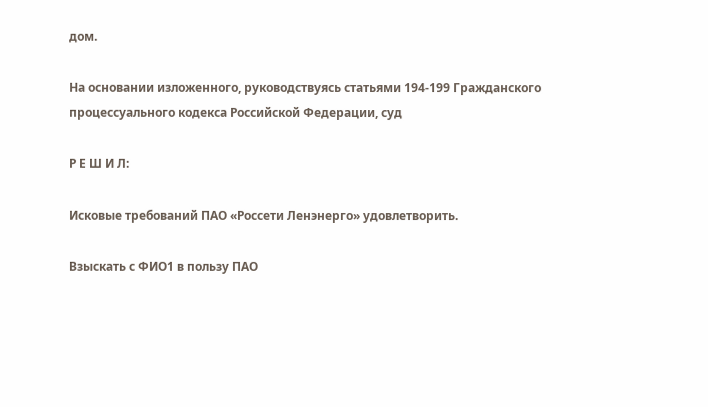дом.

На основании изложенного, руководствуясь статьями 194-199 Гражданского процессуального кодекса Российской Федерации, суд

Р Е Ш И Л:

Исковые требований ПАО «Россети Ленэнерго» удовлетворить.

Взыскать с ФИО1 в пользу ПАО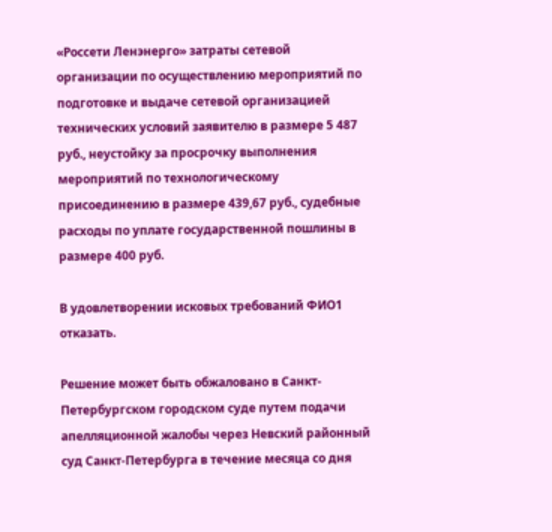«Россети Ленэнерго» затраты сетевой организации по осуществлению мероприятий по подготовке и выдаче сетевой организацией технических условий заявителю в размере 5 487 руб., неустойку за просрочку выполнения мероприятий по технологическому присоединению в размере 439,67 руб., судебные расходы по уплате государственной пошлины в размере 400 руб.

В удовлетворении исковых требований ФИО1 отказать.

Решение может быть обжаловано в Санкт-Петербургском городском суде путем подачи апелляционной жалобы через Невский районный суд Санкт-Петербурга в течение месяца со дня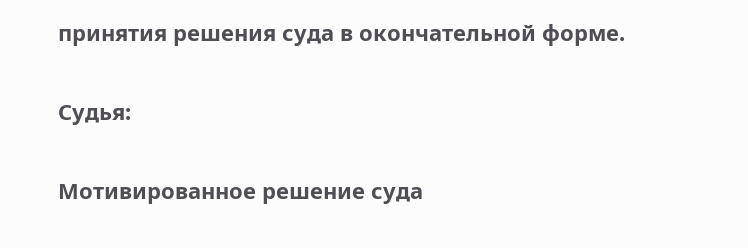принятия решения суда в окончательной форме.

Судья:

Мотивированное решение суда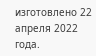изготовлено 22 апреля 2022 года.